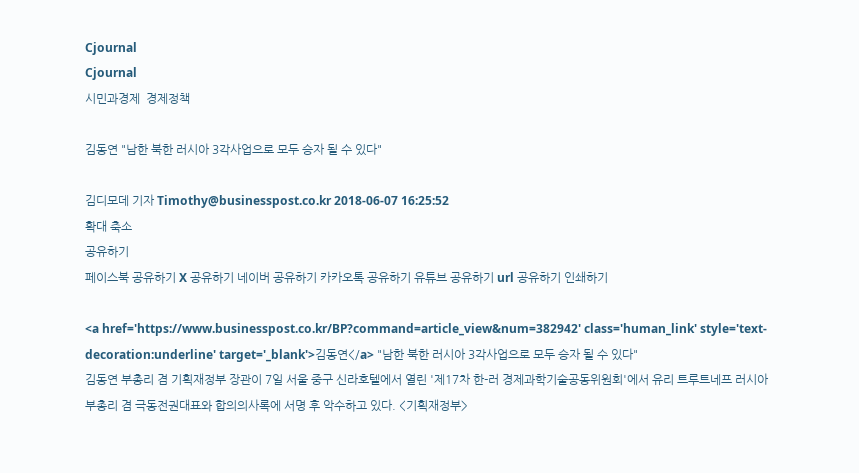Cjournal
Cjournal
시민과경제  경제정책

김동연 "남한 북한 러시아 3각사업으로 모두 승자 될 수 있다"

김디모데 기자 Timothy@businesspost.co.kr 2018-06-07 16:25:52
확대 축소
공유하기
페이스북 공유하기 X 공유하기 네이버 공유하기 카카오톡 공유하기 유튜브 공유하기 url 공유하기 인쇄하기

<a href='https://www.businesspost.co.kr/BP?command=article_view&num=382942' class='human_link' style='text-decoration:underline' target='_blank'>김동연</a> "남한 북한 러시아 3각사업으로 모두 승자 될 수 있다"
김동연 부총리 겸 기획재정부 장관이 7일 서울 중구 신라호텔에서 열린 '제17차 한-러 경제과학기술공동위원회'에서 유리 트루트네프 러시아 부총리 겸 극동전권대표와 합의의사록에 서명 후 악수하고 있다. <기획재정부>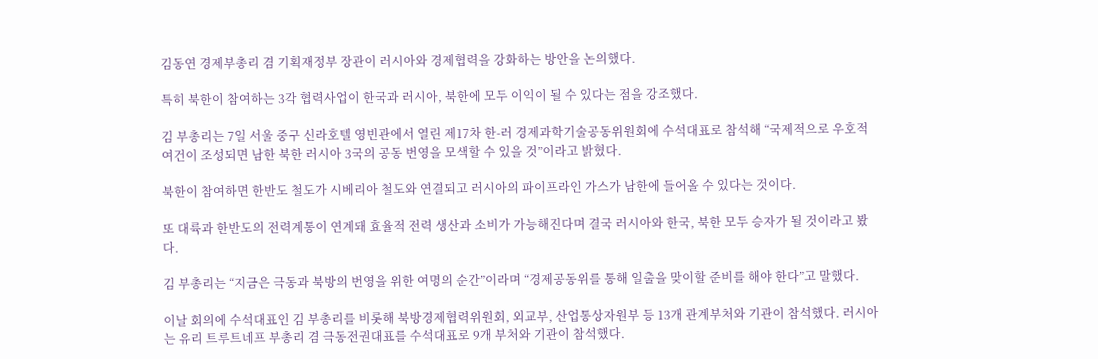김동연 경제부총리 겸 기획재정부 장관이 러시아와 경제협력을 강화하는 방안을 논의했다.

특히 북한이 참여하는 3각 협력사업이 한국과 러시아, 북한에 모두 이익이 될 수 있다는 점을 강조했다.

김 부총리는 7일 서울 중구 신라호텔 영빈관에서 열린 제17차 한-러 경제과학기술공동위원회에 수석대표로 참석해 “국제적으로 우호적 여건이 조성되면 남한 북한 러시아 3국의 공동 번영을 모색할 수 있을 것”이라고 밝혔다.

북한이 참여하면 한반도 철도가 시베리아 철도와 연결되고 러시아의 파이프라인 가스가 남한에 들어올 수 있다는 것이다.

또 대륙과 한반도의 전력계통이 연계돼 효율적 전력 생산과 소비가 가능해진다며 결국 러시아와 한국, 북한 모두 승자가 될 것이라고 봤다.

김 부총리는 “지금은 극동과 북방의 번영을 위한 여명의 순간”이라며 “경제공동위를 통해 일출을 맞이할 준비를 해야 한다”고 말했다.

이날 회의에 수석대표인 김 부총리를 비롯해 북방경제협력위원회, 외교부, 산업통상자원부 등 13개 관계부처와 기관이 참석했다. 러시아는 유리 트루트네프 부총리 겸 극동전권대표를 수석대표로 9개 부처와 기관이 참석했다.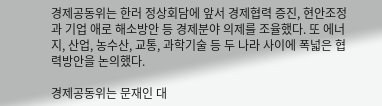경제공동위는 한러 정상회담에 앞서 경제협력 증진, 현안조정과 기업 애로 해소방안 등 경제분야 의제를 조율했다. 또 에너지, 산업, 농수산, 교통, 과학기술 등 두 나라 사이에 폭넓은 협력방안을 논의했다.

경제공동위는 문재인 대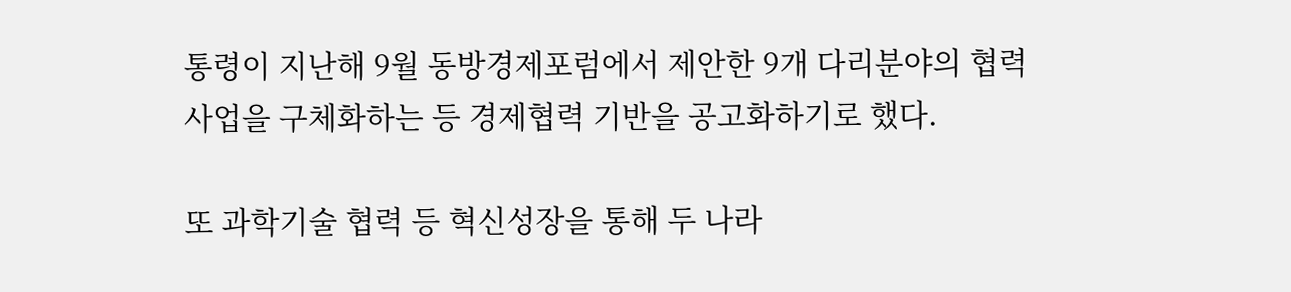통령이 지난해 9월 동방경제포럼에서 제안한 9개 다리분야의 협력사업을 구체화하는 등 경제협력 기반을 공고화하기로 했다.

또 과학기술 협력 등 혁신성장을 통해 두 나라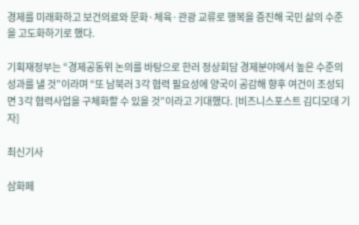경제를 미래화하고 보건의료와 문화·체육·관광 교류로 행복을 증진해 국민 삶의 수준을 고도화하기로 했다.

기획재정부는 “경제공동위 논의를 바탕으로 한러 정상회담 경제분야에서 높은 수준의 성과를 낼 것”이라며 “또 남북러 3각 협력 필요성에 양국이 공감해 향후 여건이 조성되면 3각 협력사업을 구체화할 수 있을 것”이라고 기대했다. [비즈니스포스트 김디모데 기자]

최신기사

삼화페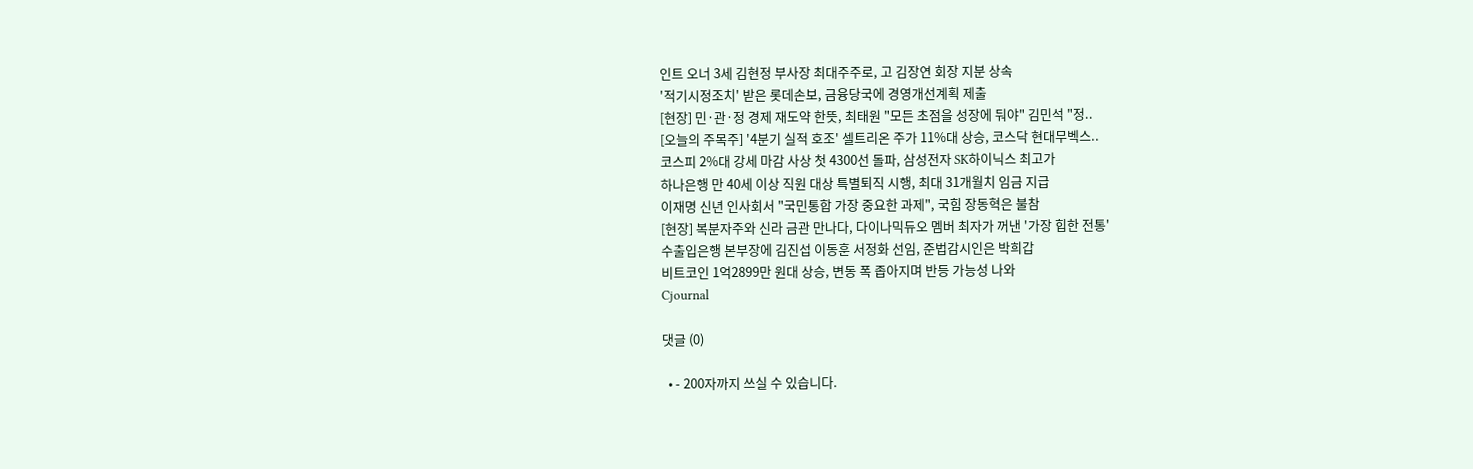인트 오너 3세 김현정 부사장 최대주주로, 고 김장연 회장 지분 상속
'적기시정조치' 받은 롯데손보, 금융당국에 경영개선계획 제출
[현장] 민·관·정 경제 재도약 한뜻, 최태원 "모든 초점을 성장에 둬야" 김민석 "정..
[오늘의 주목주] '4분기 실적 호조' 셀트리온 주가 11%대 상승, 코스닥 현대무벡스..
코스피 2%대 강세 마감 사상 첫 4300선 돌파, 삼성전자 SK하이닉스 최고가
하나은행 만 40세 이상 직원 대상 특별퇴직 시행, 최대 31개월치 임금 지급
이재명 신년 인사회서 "국민통합 가장 중요한 과제", 국힘 장동혁은 불참
[현장] 복분자주와 신라 금관 만나다, 다이나믹듀오 멤버 최자가 꺼낸 '가장 힙한 전통'
수출입은행 본부장에 김진섭 이동훈 서정화 선임, 준법감시인은 박희갑
비트코인 1억2899만 원대 상승, 변동 폭 좁아지며 반등 가능성 나와
Cjournal

댓글 (0)

  • - 200자까지 쓰실 수 있습니다.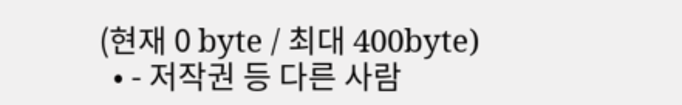(현재 0 byte / 최대 400byte)
  • - 저작권 등 다른 사람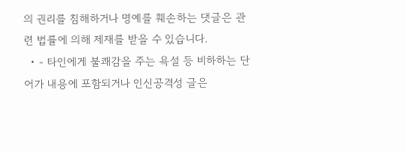의 권리를 침해하거나 명예를 훼손하는 댓글은 관련 법률에 의해 제재를 받을 수 있습니다.
  • - 타인에게 불쾌감을 주는 욕설 등 비하하는 단어가 내용에 포함되거나 인신공격성 글은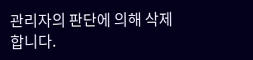관리자의 판단에 의해 삭제 합니다.